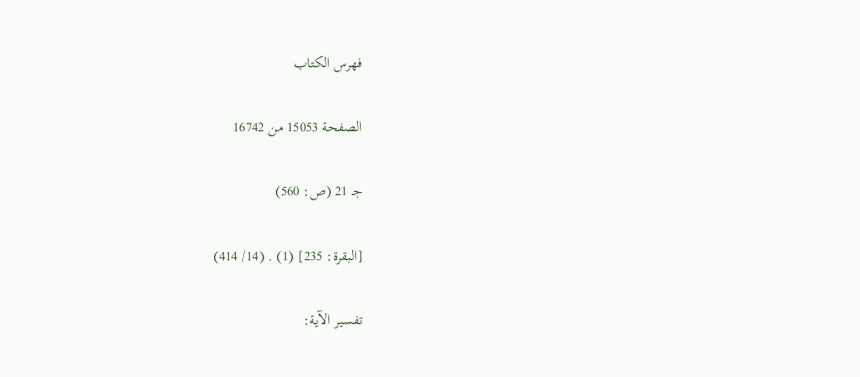فهرس الكتاب

الصفحة 15053 من 16742

جـ 21 (ص: 560)

[البقرة: 235] (1) . (14/ 414)

تفسير الآية: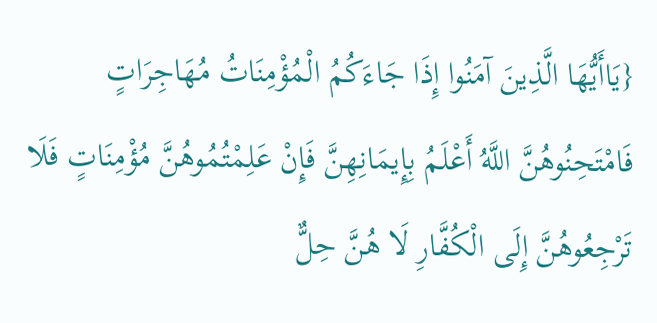{يَاأَيُّهَا الَّذِينَ آمَنُوا إِذَا جَاءَكُمُ الْمُؤْمِنَاتُ مُهَاجِرَاتٍ فَامْتَحِنُوهُنَّ اللَّهُ أَعْلَمُ بِإِيمَانِهِنَّ فَإِنْ عَلِمْتُمُوهُنَّ مُؤْمِنَاتٍ فَلَا تَرْجِعُوهُنَّ إِلَى الْكُفَّارِ لَا هُنَّ حِلٌّ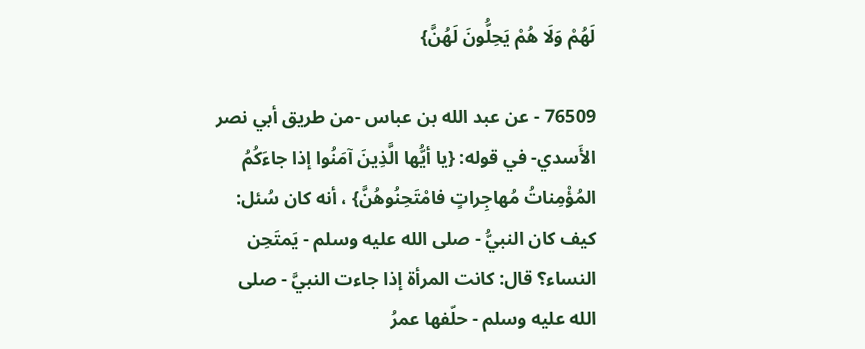لَهُمْ وَلَا هُمْ يَحِلُّونَ لَهُنَّ}

76509 - عن عبد الله بن عباس -من طريق أبي نصر الأَسدي- في قوله: {يا أيُّها الَّذِينَ آمَنُوا إذا جاءَكُمُ المُؤْمِناتُ مُهاجِراتٍ فامْتَحِنُوهُنَّ} ، أنه كان سُئل: كيف كان النبيُّ - صلى الله عليه وسلم - يَمتَحِن النساء؟ قال: كانت المرأة إذا جاءت النبيَّ - صلى الله عليه وسلم - حلّفها عمرُ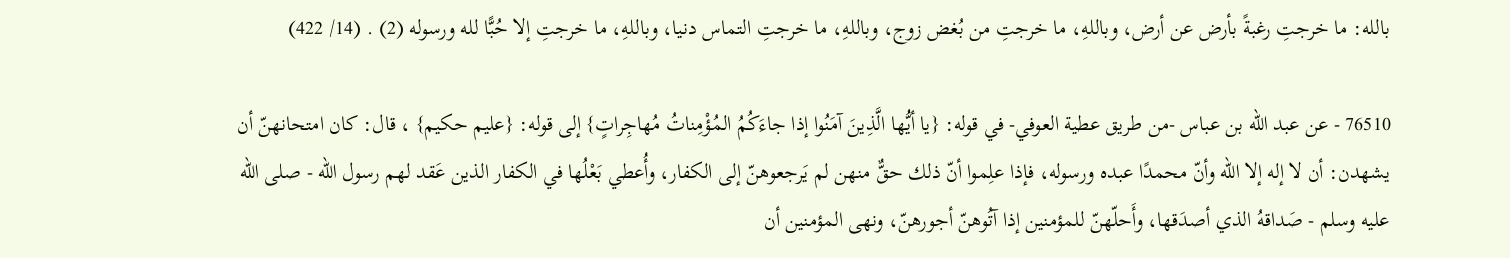بالله: ما خرجتِ رغبةً بأرض عن أرض، وباللهِ، ما خرجتِ من بُغض زوج، وباللهِ، ما خرجتِ التماس دنيا، وباللهِ، ما خرجتِ إلا حُبًّا لله ورسوله (2) . (14/ 422)

76510 - عن عبد الله بن عباس -من طريق عطية العوفي- في قوله: {يا أيُّها الَّذِينَ آمَنُوا إذا جاءَكُمُ المُؤْمِناتُ مُهاجِراتٍ} إلى قوله: {عليم حكيم} ، قال: كان امتحانهنّ أن يشهدن: أن لا إله إلا الله وأنّ محمدًا عبده ورسوله، فإذا علِموا أنّ ذلك حقٌّ منهن لم يَرجعوهنّ إلى الكفار، وأُعطي بَعْلُها في الكفار الذين عَقد لهم رسول الله - صلى الله عليه وسلم - صَداقهُ الذي أصدَقها، وأَحلّهنّ للمؤمنين إذا آتُوهنّ أجورهنّ، ونهى المؤمنين أن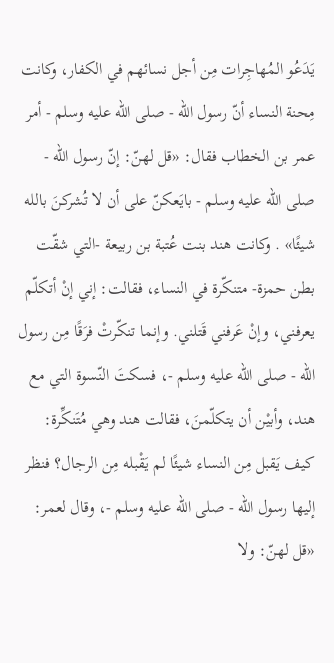يَدَعُو المُهاجِرات مِن أجل نسائهم في الكفار، وكانت مِحنة النساء أنّ رسول الله - صلى الله عليه وسلم - أمر عمر بن الخطاب فقال: «قل لهنّ: إنّ رسول الله - صلى الله عليه وسلم - بايَعكنّ على أن لا تُشركنَ بالله شيئًا» . وكانت هند بنت عُتبة بن ربيعة -التي شقّت بطن حمزة- متنكّرة في النساء، فقالت: إني إنْ أتكلّم يعرفني، وإنْ عَرفني قَتلني. وإنما تنكّرتْ فرَقًا مِن رسول الله - صلى الله عليه وسلم -، فسكتَ النّسوة التي مع هند، وأبيْن أن يتكلّمنَ، فقالت هند وهي مُتَنكِّرة: كيف يَقبل مِن النساء شيئًا لم يَقْبله مِن الرجال؟ فنظر إليها رسول الله - صلى الله عليه وسلم -، وقال لعمر: «قل لهنّ: ولا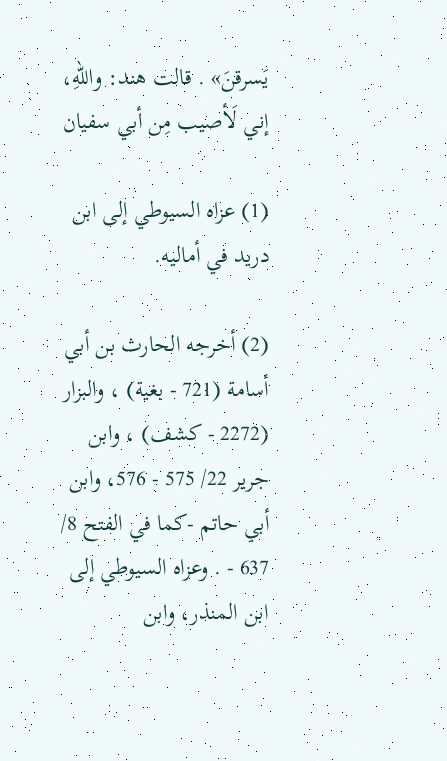يَسرقنَ» . قالت هند: واللهِ، إني لَأصيب مِن أبي سفيان

(1) عزاه السيوطي إلى ابن دريد في أماليه.

(2) أخرجه الحارث بن أبي أسامة (721 - بغية) ، والبزار (2272 - كشف) ، وابن جرير 22/ 575 - 576، وابن أبي حاتم -كما في الفتح 8/ 637 - . وعزاه السيوطي إلى ابن المنذر، وابن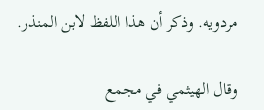مردويه. وذكر أن هذا اللفظ لابن المنذر.

وقال الهيثمي في مجمع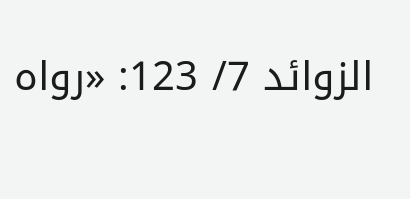الزوائد 7/ 123: «رواه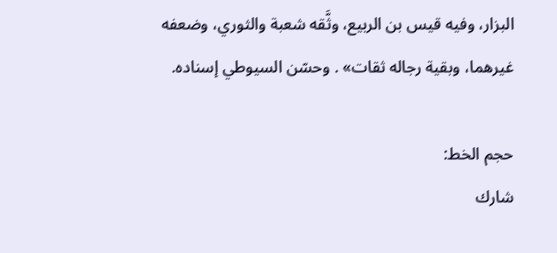البزار، وفيه قيس بن الربيع، وثَّقه شعبة والثوري، وضعفه غيرهما، وبقية رجاله ثقات» . وحسّن السيوطي إسناده.

حجم الخط:
شارك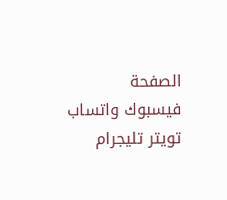الصفحة
فيسبوك واتساب تويتر تليجرام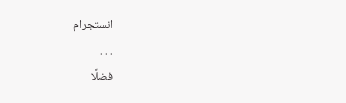انستجرام
. . .
فضلًا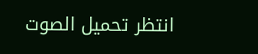انتظر تحميل الصوت